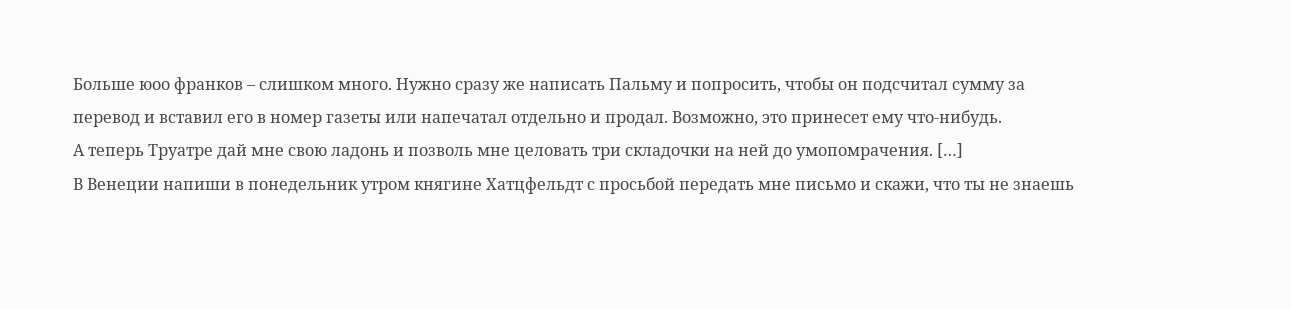Больше юоо франков – слишком много. Нужно сразу же написать Пальму и попросить, чтобы он подсчитал сумму за перевод и вставил его в номер газеты или напечатал отдельно и продал. Возможно, это принесет ему что-нибудь.
А теперь Труатре дай мне свою ладонь и позволь мне целовать три складочки на ней до умопомрачения. […]
В Венеции напиши в понедельник утром княгине Хатцфельдт с просьбой передать мне письмо и скажи, что ты не знаешь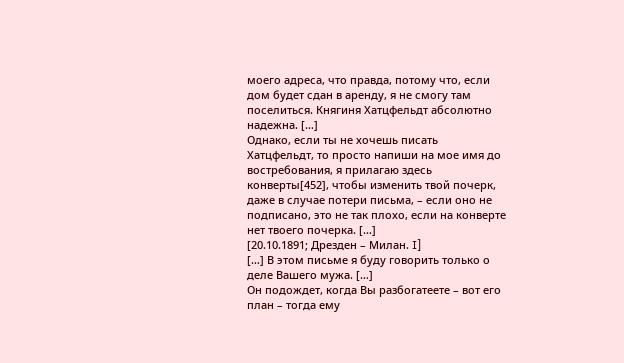моего адреса, что правда, потому что, если дом будет сдан в аренду, я не смогу там поселиться. Княгиня Хатцфельдт абсолютно надежна. […]
Однако, если ты не хочешь писать Хатцфельдт, то просто напиши на мое имя до востребования, я прилагаю здесь конверты[452], чтобы изменить твой почерк, даже в случае потери письма, – если оно не подписано, это не так плохо, если на конверте нет твоего почерка. […]
[20.10.1891; Дрезден – Милан. I]
[…] В этом письме я буду говорить только о деле Вашего мужа. […]
Он подождет, когда Вы разбогатеете – вот его план – тогда ему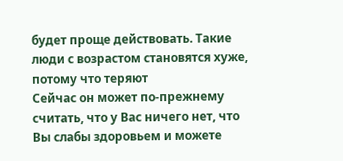будет проще действовать. Такие люди с возрастом становятся хуже, потому что теряют
Сейчас он может по-прежнему считать, что у Вас ничего нет, что Вы слабы здоровьем и можете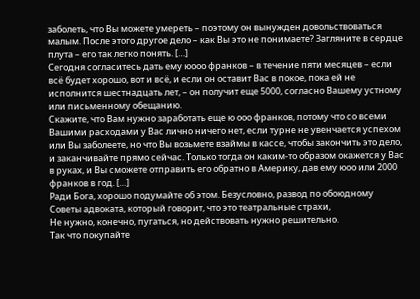заболеть, что Вы можете умереть – поэтому он вынужден довольствоваться малым. После этого другое дело – как Вы это не понимаете? Загляните в сердце плута – его так легко понять. […]
Сегодня согласитесь дать ему юооо франков – в течение пяти месяцев – если всё будет хорошо, вот и всё, и если он оставит Вас в покое, пока ей не исполнится шестнадцать лет, – он получит еще 5000, согласно Вашему устному или письменному обещанию.
Скажите, что Вам нужно заработать еще ю ооо франков, потому что со всеми Вашими расходами у Вас лично ничего нет, если турне не увенчается успехом или Вы заболеете, но что Вы возьмете взаймы в кассе, чтобы закончить это дело, и заканчивайте прямо сейчас. Только тогда он каким-то образом окажется у Вас в руках, и Вы сможете отправить его обратно в Америку, дав ему юоо или 2000 франков в год. […]
Ради Бога, хорошо подумайте об этом. Безусловно, развод по обоюдному
Советы адвоката, который говорит, что это театральные страхи,
Не нужно, конечно, пугаться, но действовать нужно решительно.
Так что покупайте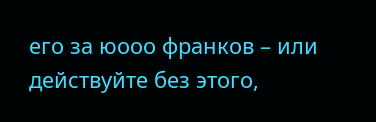его за юооо франков – или действуйте без этого,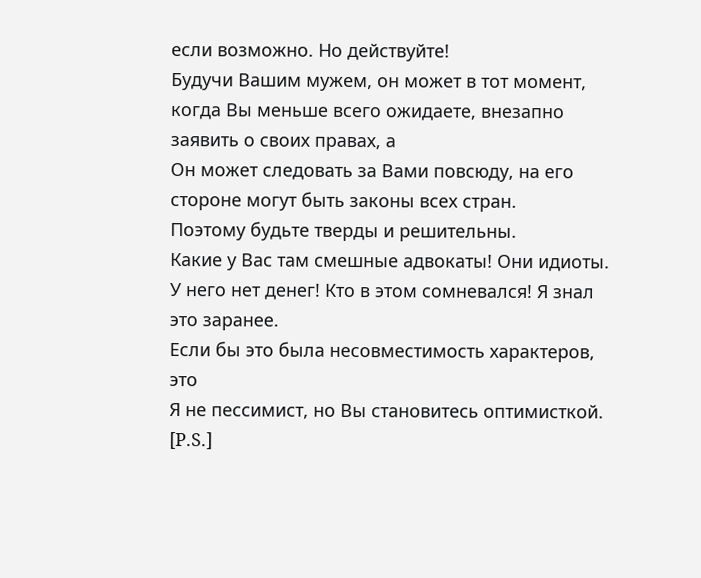если возможно. Но действуйте!
Будучи Вашим мужем, он может в тот момент, когда Вы меньше всего ожидаете, внезапно заявить о своих правах, а
Он может следовать за Вами повсюду, на его стороне могут быть законы всех стран.
Поэтому будьте тверды и решительны.
Какие у Вас там смешные адвокаты! Они идиоты.
У него нет денег! Кто в этом сомневался! Я знал это заранее.
Если бы это была несовместимость характеров, это
Я не пессимист, но Вы становитесь оптимисткой.
[P.S.]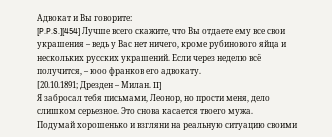Адвокат и Вы говорите:
[P.P.S.][454] Лучше всего скажите, что Вы отдаете ему все свои украшения – ведь у Вас нет ничего, кроме рубинового яйца и нескольких русских украшений. Если через неделю всё получится, – юоо франков его адвокату.
[20.10.1891; Дрезден – Милан. II]
Я забросал тебя письмами, Леонор, но прости меня, дело слишком серьезное. Это снова касается твоего мужа.
Подумай хорошенько и взгляни на реальную ситуацию своими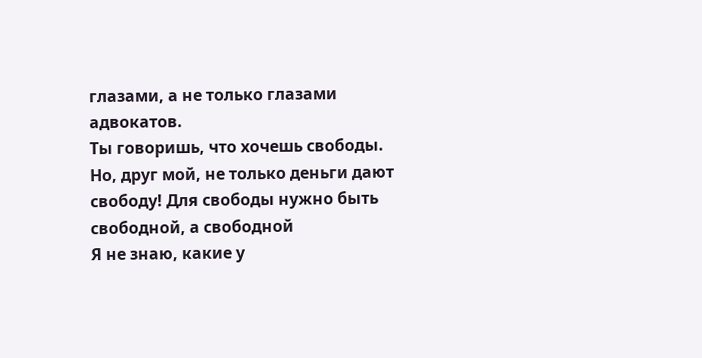глазами, а не только глазами адвокатов.
Ты говоришь, что хочешь свободы. Но, друг мой, не только деньги дают свободу! Для свободы нужно быть свободной, а свободной
Я не знаю, какие у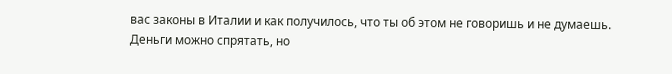вас законы в Италии и как получилось, что ты об этом не говоришь и не думаешь.
Деньги можно спрятать, но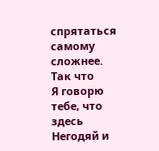спрятаться самому сложнее.
Так что
Я говорю тебе, что здесь
Негодяй и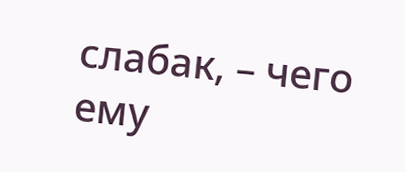слабак, – чего ему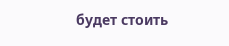будет стоить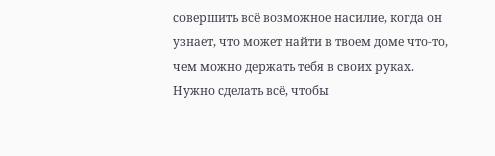совершить всё возможное насилие, когда он узнает, что может найти в твоем доме что-то, чем можно держать тебя в своих руках.
Нужно сделать всё, чтобы